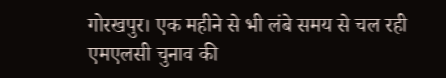गोरखपुर। एक महीने से भी लंबे समय से चल रही एमएलसी चुनाव की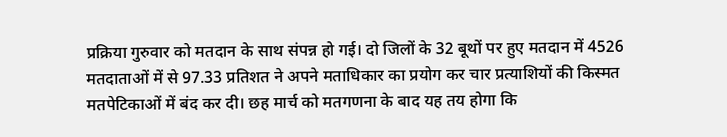प्रक्रिया गुरुवार को मतदान के साथ संपन्न हो गई। दो जिलों के 32 बूथों पर हुए मतदान में 4526 मतदाताओं में से 97.33 प्रतिशत ने अपने मताधिकार का प्रयोग कर चार प्रत्याशियों की किस्मत मतपेटिकाओं में बंद कर दी। छह मार्च को मतगणना के बाद यह तय होगा कि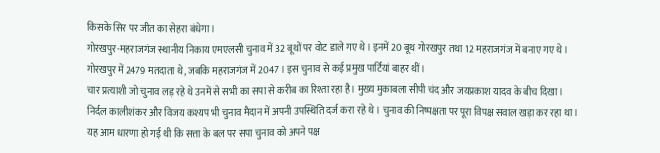किसके सिर पर जीत का सेहरा बंधेगा।
गोरखपुर-महराजगंज स्थानीय निकाय एमएलसी चुनाव में 32 बूथों पर वोट डाले गए थे। इनमें 20 बूथ गोरखपुर तथा 12 महराजगंज में बनाए गए थे। गोरखपुर में 2479 मतदाता थे, जबकि महराजगंज में 2047 । इस चुनाव से कई प्रमुख पार्टियां बाहर थीं।
चार प्रत्याशी जो चुनाव लड़ रहे थे उनमें से सभी का सपा से करीब का रिश्ता रहा है। मुख्य मुकाबला सीपी चंद और जयप्रकाश यादव के बीच दिखा।
निर्दल कालीशंकर और विजय कश्यप भी चुनाव मैदान में अपनी उपस्थिति दर्ज करा रहे थे। चुनाव की निष्पक्षता पर पूरा विपक्ष सवाल खड़ा कर रहा था। यह आम धारणा हो गई थी कि सत्ता के बल पर सपा चुनाव को अपने पक्ष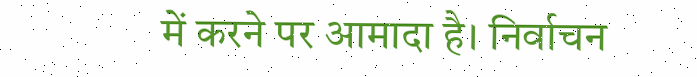में करने पर आमादा है। निर्वाचन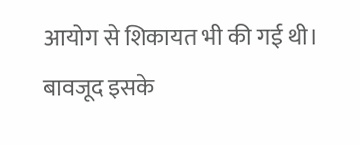आयोग से शिकायत भी की गई थी। बावजूद इसके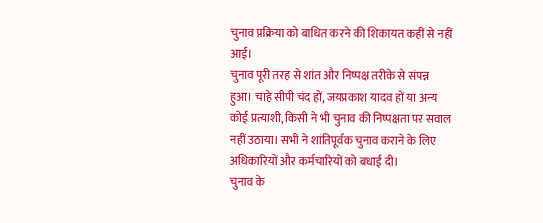चुनाव प्रक्रिया को बाधित करने की शिकायत कहीं से नहीं आई।
चुनाव पूरी तरह से शांत और निष्पक्ष तरीके से संपन्न हुआ। चाहे सीपी चंद हों, जयप्रकाश यादव हों या अन्य कोई प्रत्याशी, किसी ने भी चुनाव की निष्पक्षता पर सवाल नहीं उठाया। सभी ने शांतिपूर्वक चुनाव कराने के लिए अधिकारियों और कर्मचारियों को बधाई दी।
चुनाव के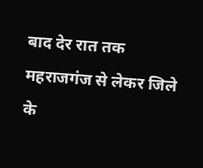बाद देर रात तक महराजगंज से लेकर जिले के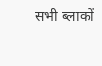सभी ब्लाकों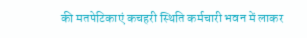की मतपेटिकाएं कचहरी स्थिति कर्मचारी भवन में लाकर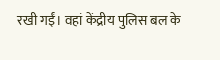रखी गईं। वहां केंद्रीय पुलिस बल के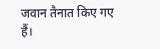जवान तैनात किए गए हैं।